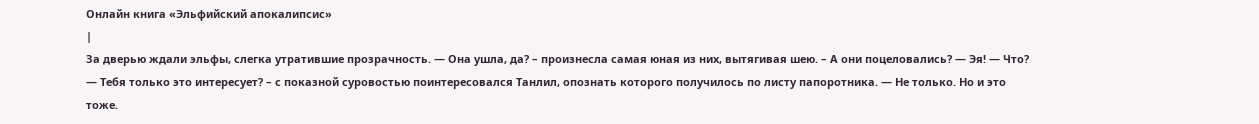Онлайн книга «Эльфийский апокалипсис»
|
За дверью ждали эльфы, слегка утратившие прозрачность. — Она ушла, да? – произнесла самая юная из них, вытягивая шею. – А они поцеловались? — Эя! — Что? — Тебя только это интересует? – с показной суровостью поинтересовался Танлил, опознать которого получилось по листу папоротника. — Не только. Но и это тоже.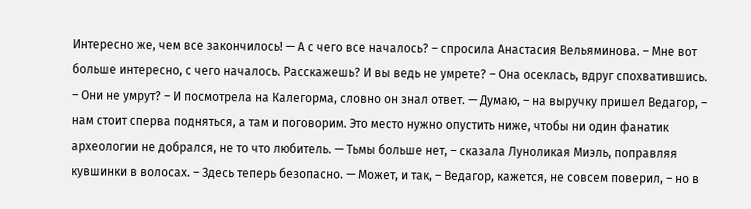Интересно же, чем все закончилось! — А с чего все началось? – спросила Анастасия Вельяминова. – Мне вот больше интересно, с чего началось. Расскажешь? И вы ведь не умрете? – Она осеклась, вдруг спохватившись. – Они не умрут? – И посмотрела на Калегорма, словно он знал ответ. — Думаю, – на выручку пришел Ведагор, – нам стоит сперва подняться, а там и поговорим. Это место нужно опустить ниже, чтобы ни один фанатик археологии не добрался, не то что любитель. — Тьмы больше нет, – сказала Луноликая Миэль, поправляя кувшинки в волосах. – Здесь теперь безопасно. — Может, и так, – Ведагор, кажется, не совсем поверил, – но в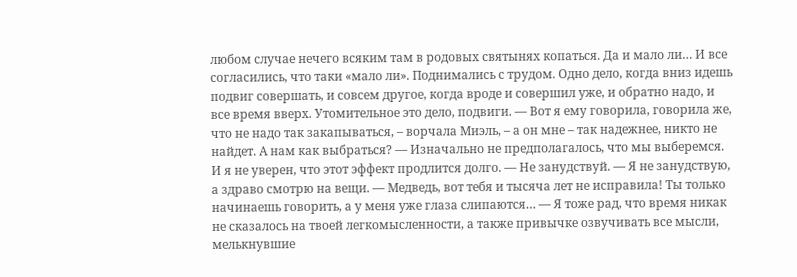любом случае нечего всяким там в родовых святынях копаться. Да и мало ли… И все согласились, что таки «мало ли». Поднимались с трудом. Одно дело, когда вниз идешь подвиг совершать, и совсем другое, когда вроде и совершил уже, и обратно надо, и все время вверх. Утомительное это дело, подвиги. — Вот я ему говорила, говорила же, что не надо так закапываться, – ворчала Миэль, – а он мне – так надежнее, никто не найдет. А нам как выбраться? — Изначально не предполагалось, что мы выберемся. И я не уверен, что этот эффект продлится долго. — Не занудствуй. — Я не занудствую, а здраво смотрю на вещи. — Медведь, вот тебя и тысяча лет не исправила! Ты только начинаешь говорить, а у меня уже глаза слипаются… — Я тоже рад, что время никак не сказалось на твоей легкомысленности, а также привычке озвучивать все мысли, мелькнувшие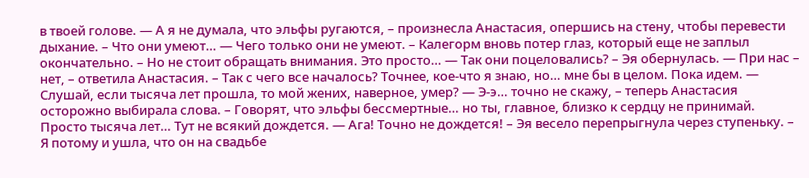в твоей голове. — А я не думала, что эльфы ругаются, – произнесла Анастасия, опершись на стену, чтобы перевести дыхание. – Что они умеют… — Чего только они не умеют. – Калегорм вновь потер глаз, который еще не заплыл окончательно. – Но не стоит обращать внимания. Это просто… — Так они поцеловались? – Эя обернулась. — При нас – нет, – ответила Анастасия. – Так с чего все началось? Точнее, кое-что я знаю, но… мне бы в целом. Пока идем. — Слушай, если тысяча лет прошла, то мой жених, наверное, умер? — Э-э… точно не скажу, – теперь Анастасия осторожно выбирала слова. – Говорят, что эльфы бессмертные… но ты, главное, близко к сердцу не принимай. Просто тысяча лет… Тут не всякий дождется. — Ага! Точно не дождется! – Эя весело перепрыгнула через ступеньку. – Я потому и ушла, что он на свадьбе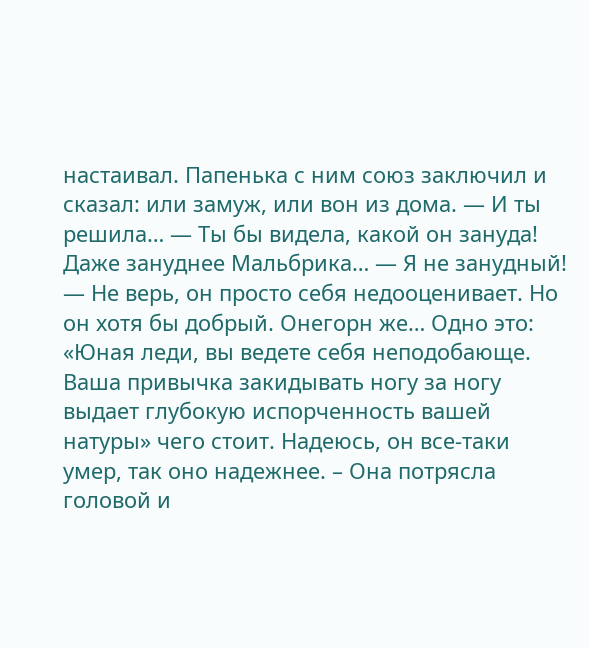настаивал. Папенька с ним союз заключил и сказал: или замуж, или вон из дома. — И ты решила… — Ты бы видела, какой он зануда! Даже зануднее Мальбрика… — Я не занудный! — Не верь, он просто себя недооценивает. Но он хотя бы добрый. Онегорн же… Одно это: «Юная леди, вы ведете себя неподобающе. Ваша привычка закидывать ногу за ногу выдает глубокую испорченность вашей натуры» чего стоит. Надеюсь, он все-таки умер, так оно надежнее. – Она потрясла головой и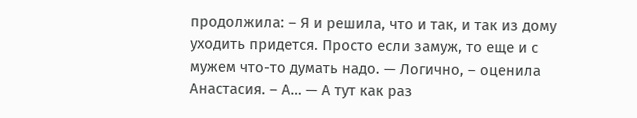продолжила: – Я и решила, что и так, и так из дому уходить придется. Просто если замуж, то еще и с мужем что-то думать надо. — Логично, – оценила Анастасия. – А… — А тут как раз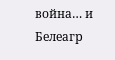война… и Белеагр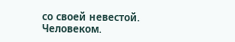со своей невестой. Человеком.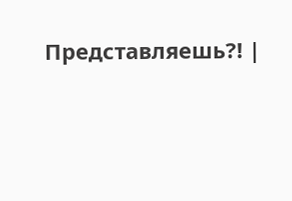Представляешь?! |